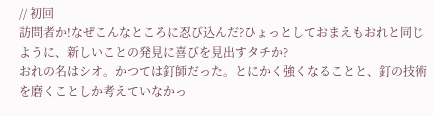// 初回
訪問者か!なぜこんなところに忍び込んだ?ひょっとしておまえもおれと同じように、新しいことの発見に喜びを見出すタチか?
おれの名はシオ。かつては釘師だった。とにかく強くなることと、釘の技術を磨くことしか考えていなかっ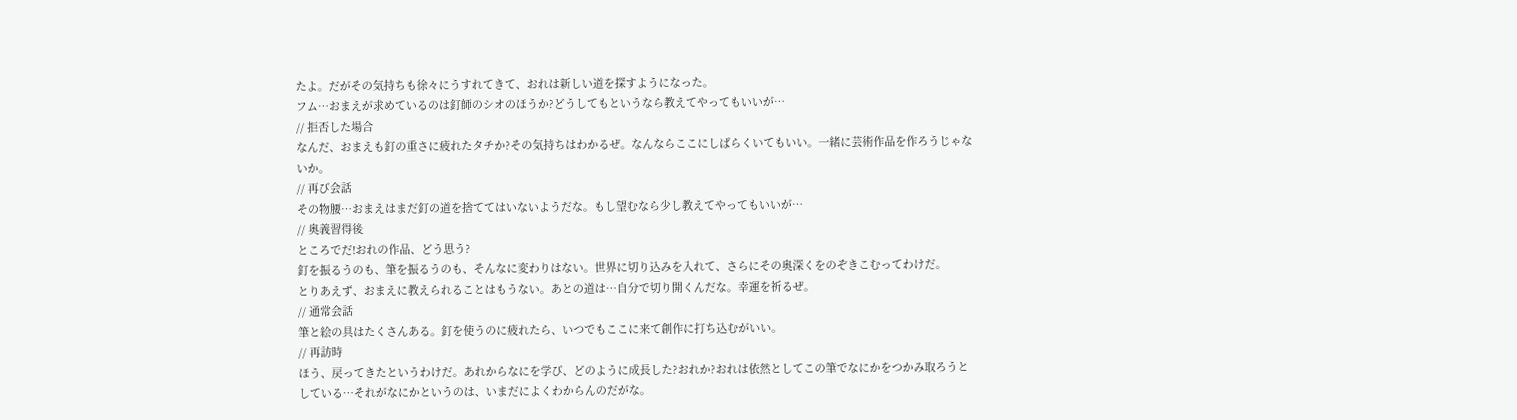たよ。だがその気持ちも徐々にうすれてきて、おれは新しい道を探すようになった。
フム…おまえが求めているのは釘師のシオのほうか?どうしてもというなら教えてやってもいいが…
// 拒否した場合
なんだ、おまえも釘の重さに疲れたタチか?その気持ちはわかるぜ。なんならここにしばらくいてもいい。一緒に芸術作品を作ろうじゃないか。
// 再び会話
その物腰…おまえはまだ釘の道を捨ててはいないようだな。もし望むなら少し教えてやってもいいが…
// 奥義習得後
ところでだ!おれの作品、どう思う?
釘を振るうのも、筆を振るうのも、そんなに変わりはない。世界に切り込みを入れて、さらにその奥深くをのぞきこむってわけだ。
とりあえず、おまえに教えられることはもうない。あとの道は…自分で切り開くんだな。幸運を祈るぜ。
// 通常会話
筆と絵の具はたくさんある。釘を使うのに疲れたら、いつでもここに来て創作に打ち込むがいい。
// 再訪時
ほう、戻ってきたというわけだ。あれからなにを学び、どのように成長した?おれか?おれは依然としてこの筆でなにかをつかみ取ろうとしている…それがなにかというのは、いまだによくわからんのだがな。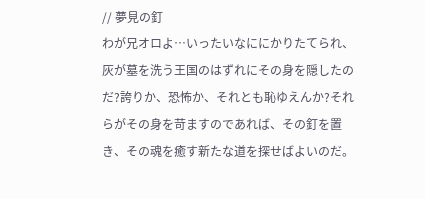// 夢見の釘
わが兄オロよ…いったいなににかりたてられ、灰が墓を洗う王国のはずれにその身を隠したのだ?誇りか、恐怖か、それとも恥ゆえんか?それらがその身を苛ますのであれば、その釘を置き、その魂を癒す新たな道を探せばよいのだ。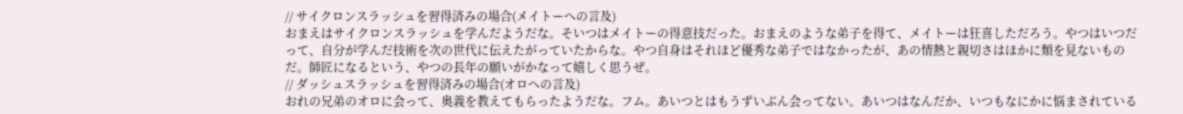// サイクロンスラッシュを習得済みの場合(メイトーへの言及)
おまえはサイクロンスラッシュを学んだようだな。そいつはメイトーの得意技だった。おまえのような弟子を得て、メイトーは狂喜しただろう。やつはいつだって、自分が学んだ技術を次の世代に伝えたがっていたからな。やつ自身はそれほど優秀な弟子ではなかったが、あの情熱と親切さはほかに類を見ないものだ。師匠になるという、やつの長年の願いがかなって嬉しく思うぜ。
// ダッシュスラッシュを習得済みの場合(オロへの言及)
おれの兄弟のオロに会って、奥義を教えてもらったようだな。フム。あいつとはもうずいぶん会ってない。あいつはなんだか、いつもなにかに悩まされている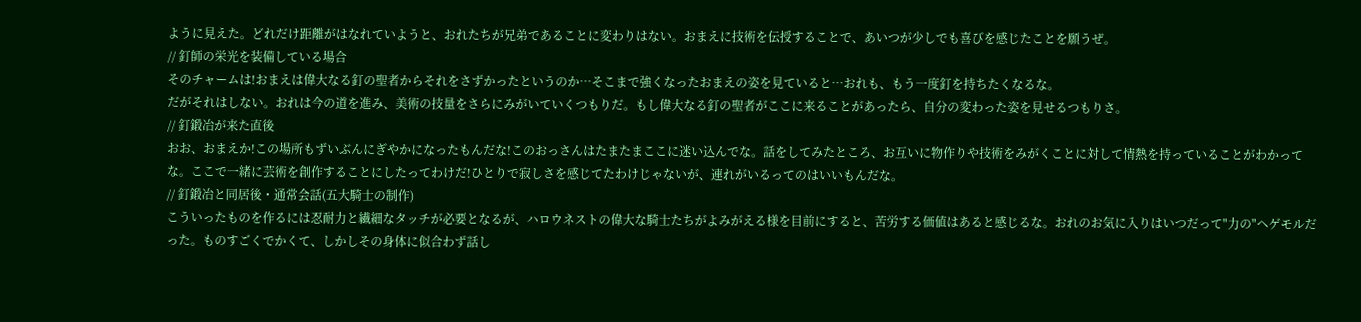ように見えた。どれだけ距離がはなれていようと、おれたちが兄弟であることに変わりはない。おまえに技術を伝授することで、あいつが少しでも喜びを感じたことを願うぜ。
// 釘師の栄光を装備している場合
そのチャームは!おまえは偉大なる釘の聖者からそれをさずかったというのか…そこまで強くなったおまえの姿を見ていると…おれも、もう一度釘を持ちたくなるな。
だがそれはしない。おれは今の道を進み、美術の技量をさらにみがいていくつもりだ。もし偉大なる釘の聖者がここに来ることがあったら、自分の変わった姿を見せるつもりさ。
// 釘鍛冶が来た直後
おお、おまえか!この場所もずいぶんにぎやかになったもんだな!このおっさんはたまたまここに迷い込んでな。話をしてみたところ、お互いに物作りや技術をみがくことに対して情熱を持っていることがわかってな。ここで一緒に芸術を創作することにしたってわけだ!ひとりで寂しさを感じてたわけじゃないが、連れがいるってのはいいもんだな。
// 釘鍛冶と同居後・通常会話(五大騎士の制作)
こういったものを作るには忍耐力と繊細なタッチが必要となるが、ハロウネストの偉大な騎士たちがよみがえる様を目前にすると、苦労する価値はあると感じるな。おれのお気に入りはいつだって"力の"ヘゲモルだった。ものすごくでかくて、しかしその身体に似合わず話し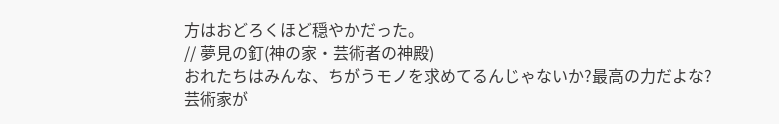方はおどろくほど穏やかだった。
// 夢見の釘(神の家・芸術者の神殿)
おれたちはみんな、ちがうモノを求めてるんじゃないか?最高の力だよな?芸術家が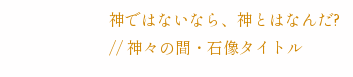神ではないなら、神とはなんだ?
// 神々の間・石像タイトル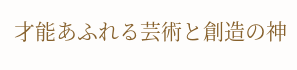才能あふれる芸術と創造の神